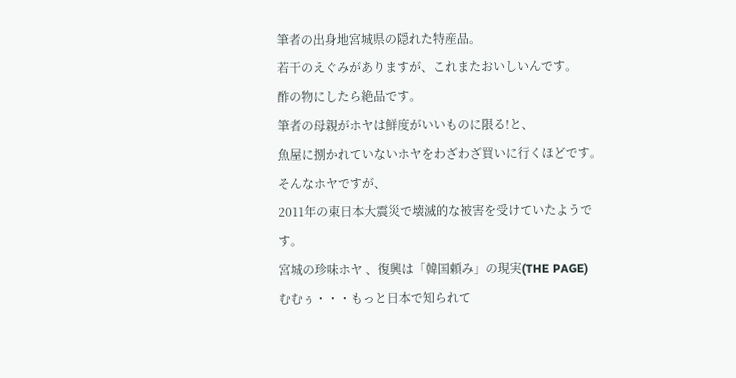筆者の出身地宮城県の隠れた特産品。
若干のえぐみがありますが、これまたおいしいんです。
酢の物にしたら絶品です。
筆者の母親がホヤは鮮度がいいものに限る!と、
魚屋に捌かれていないホヤをわざわざ買いに行くほどです。
そんなホヤですが、
2011年の東日本大震災で壊滅的な被害を受けていたようです。
宮城の珍味ホヤ 、復興は「韓国頼み」の現実(THE PAGE)
むむぅ・・・もっと日本で知られて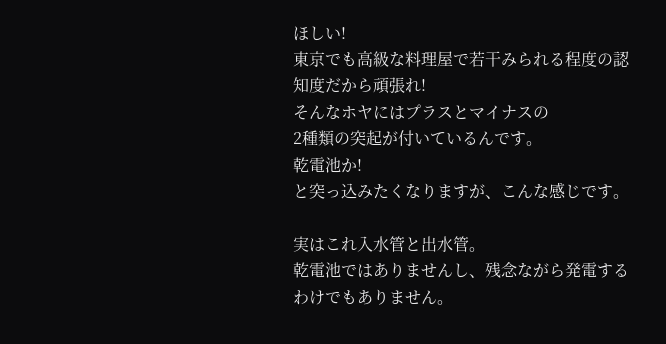ほしい!
東京でも高級な料理屋で若干みられる程度の認知度だから頑張れ!
そんなホヤにはプラスとマイナスの
2種類の突起が付いているんです。
乾電池か!
と突っ込みたくなりますが、こんな感じです。

実はこれ入水管と出水管。
乾電池ではありませんし、残念ながら発電するわけでもありません。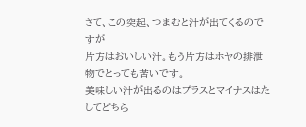さて、この突起、つまむと汁が出てくるのですが
片方はおいしい汁。もう片方はホヤの排泄物でとっても苦いです。
美味しい汁が出るのはプラスとマイナスはたしてどちら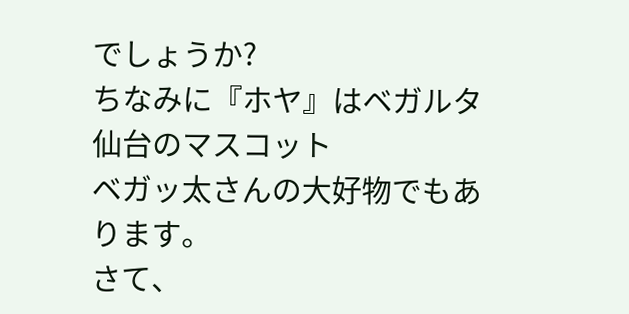でしょうか?
ちなみに『ホヤ』はベガルタ仙台のマスコット
ベガッ太さんの大好物でもあります。
さて、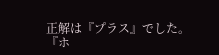正解は『プラス』でした。
『ホ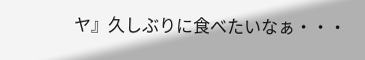ヤ』久しぶりに食べたいなぁ・・・